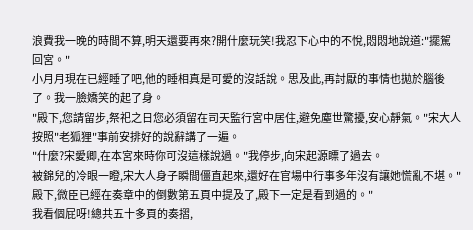浪費我一晚的時間不算,明天還要再來?開什麼玩笑!我忍下心中的不悅,悶悶地說道:"擺駕回宮。"
小月月現在已經睡了吧,他的睡相真是可愛的沒話說。思及此,再討厭的事情也拋於腦後了。我一臉嬌笑的起了身。
"殿下,您請留步,祭祀之日您必須留在司天監行宮中居住,避免塵世驚擾,安心靜氣。"宋大人按照"老狐狸"事前安排好的說辭講了一遍。
"什麼?宋愛卿,在本宮來時你可沒這樣說過。"我停步,向宋起源瞟了過去。
被錦兒的冷眼一瞪,宋大人身子瞬間僵直起來,還好在官場中行事多年沒有讓她慌亂不堪。"殿下,微臣已經在奏章中的倒數第五頁中提及了,殿下一定是看到過的。"
我看個屁呀!總共五十多頁的奏摺,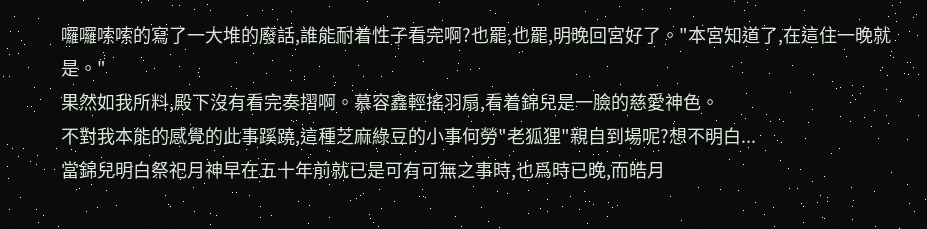囉囉嗦嗦的寫了一大堆的廢話,誰能耐着性子看完啊?也罷,也罷,明晚回宮好了。"本宮知道了,在這住一晚就是。"
果然如我所料,殿下沒有看完奏摺啊。慕容鑫輕搖羽扇,看着錦兒是一臉的慈愛神色。
不對我本能的感覺的此事蹊蹺,這種芝麻綠豆的小事何勞"老狐狸"親自到場呢?想不明白...
當錦兒明白祭祀月神早在五十年前就已是可有可無之事時,也爲時已晚,而皓月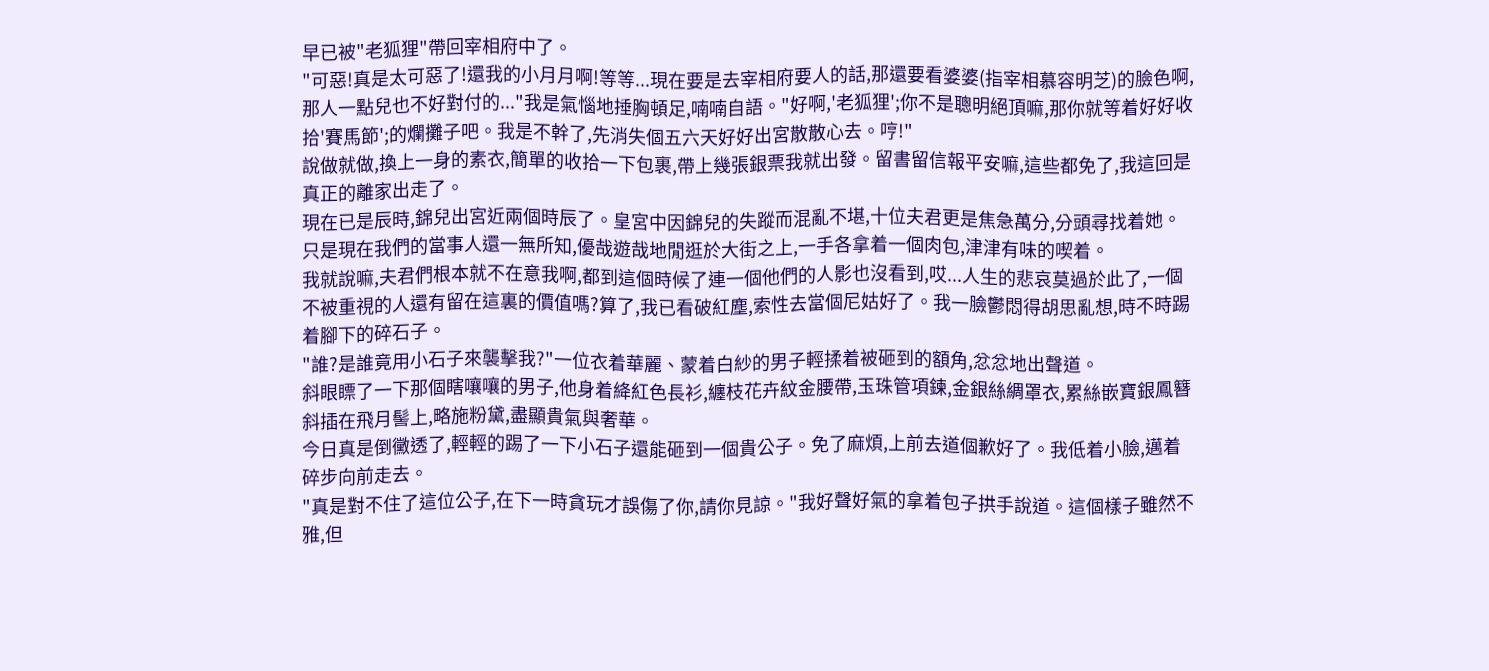早已被"老狐狸"帶回宰相府中了。
"可惡!真是太可惡了!還我的小月月啊!等等...現在要是去宰相府要人的話,那還要看婆婆(指宰相慕容明芝)的臉色啊,那人一點兒也不好對付的..."我是氣惱地捶胸頓足,喃喃自語。"好啊,'老狐狸';你不是聰明絕頂嘛,那你就等着好好收拾'賽馬節';的爛攤子吧。我是不幹了,先消失個五六天好好出宮散散心去。哼!"
說做就做,換上一身的素衣,簡單的收拾一下包裹,帶上幾張銀票我就出發。留書留信報平安嘛,這些都免了,我這回是真正的離家出走了。
現在已是辰時,錦兒出宮近兩個時辰了。皇宮中因錦兒的失蹤而混亂不堪,十位夫君更是焦急萬分,分頭尋找着她。只是現在我們的當事人還一無所知,優哉遊哉地閒逛於大街之上,一手各拿着一個肉包,津津有味的喫着。
我就說嘛,夫君們根本就不在意我啊,都到這個時候了連一個他們的人影也沒看到,哎...人生的悲哀莫過於此了,一個不被重視的人還有留在這裏的價值嗎?算了,我已看破紅塵,索性去當個尼姑好了。我一臉鬱悶得胡思亂想,時不時踢着腳下的碎石子。
"誰?是誰竟用小石子來襲擊我?"一位衣着華麗、蒙着白紗的男子輕揉着被砸到的額角,忿忿地出聲道。
斜眼瞟了一下那個瞎嚷嚷的男子,他身着絳紅色長衫,纏枝花卉紋金腰帶,玉珠管項鍊,金銀絲綢罩衣,累絲嵌寶銀鳳簪斜插在飛月髻上,略施粉黛,盡顯貴氣與奢華。
今日真是倒黴透了,輕輕的踢了一下小石子還能砸到一個貴公子。免了麻煩,上前去道個歉好了。我低着小臉,邁着碎步向前走去。
"真是對不住了這位公子,在下一時貪玩才誤傷了你,請你見諒。"我好聲好氣的拿着包子拱手說道。這個樣子雖然不雅,但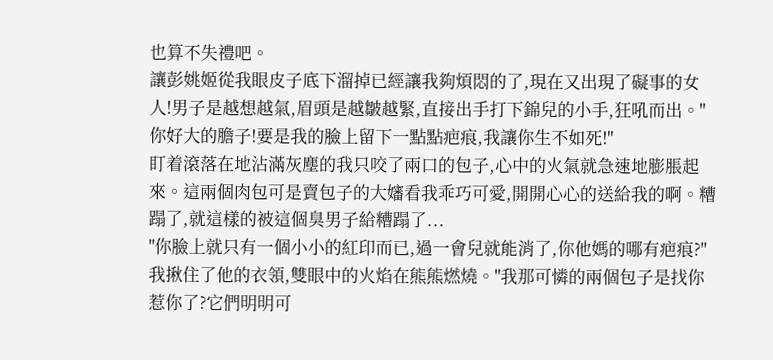也算不失禮吧。
讓彭姚姬從我眼皮子底下溜掉已經讓我夠煩悶的了,現在又出現了礙事的女人!男子是越想越氣,眉頭是越皺越緊,直接出手打下錦兒的小手,狂吼而出。"你好大的膽子!要是我的臉上留下一點點疤痕,我讓你生不如死!"
盯着滾落在地沾滿灰塵的我只咬了兩口的包子,心中的火氣就急速地膨脹起來。這兩個肉包可是賣包子的大嬸看我乖巧可愛,開開心心的送給我的啊。糟蹋了,就這樣的被這個臭男子給糟蹋了...
"你臉上就只有一個小小的紅印而已,過一會兒就能消了,你他媽的哪有疤痕?"我揪住了他的衣領,雙眼中的火焰在熊熊燃燒。"我那可憐的兩個包子是找你惹你了?它們明明可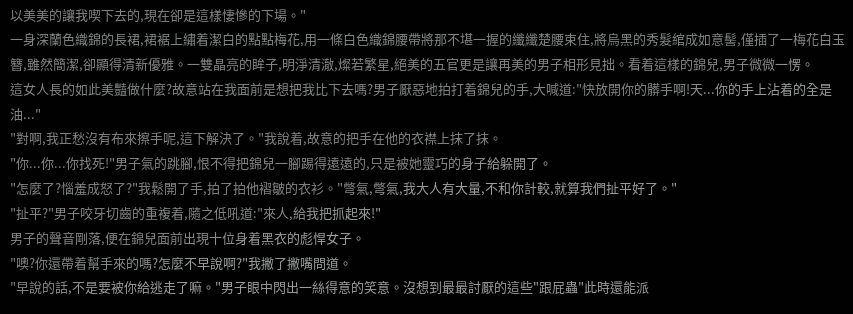以美美的讓我喫下去的,現在卻是這樣悽慘的下場。"
一身深蘭色織錦的長裙,裙裾上繡着潔白的點點梅花,用一條白色織錦腰帶將那不堪一握的纖纖楚腰束住,將烏黑的秀髮綰成如意髻,僅插了一梅花白玉簪,雖然簡潔,卻顯得清新優雅。一雙晶亮的眸子,明淨清澈,燦若繁星,絕美的五官更是讓再美的男子相形見拙。看着這樣的錦兒,男子微微一愣。
這女人長的如此美豔做什麼?故意站在我面前是想把我比下去嗎?男子厭惡地拍打着錦兒的手,大喊道:"快放開你的髒手啊!天...你的手上沾着的全是油..."
"對啊,我正愁沒有布來擦手呢,這下解決了。"我說着,故意的把手在他的衣襟上抹了抹。
"你...你...你找死!"男子氣的跳腳,恨不得把錦兒一腳踢得遠遠的,只是被她靈巧的身子給躲開了。
"怎麼了?惱羞成怒了?"我鬆開了手,拍了拍他褶皺的衣衫。"彆氣,彆氣,我大人有大量,不和你計較,就算我們扯平好了。"
"扯平?"男子咬牙切齒的重複着,隨之低吼道:"來人,給我把抓起來!"
男子的聲音剛落,便在錦兒面前出現十位身着黑衣的彪悍女子。
"噢?你還帶着幫手來的嗎?怎麼不早說啊?"我撇了撇嘴問道。
"早說的話,不是要被你給逃走了嘛。"男子眼中閃出一絲得意的笑意。沒想到最最討厭的這些"跟屁蟲"此時還能派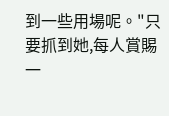到一些用場呢。"只要抓到她,每人賞賜一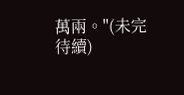萬兩。"(未完待續)